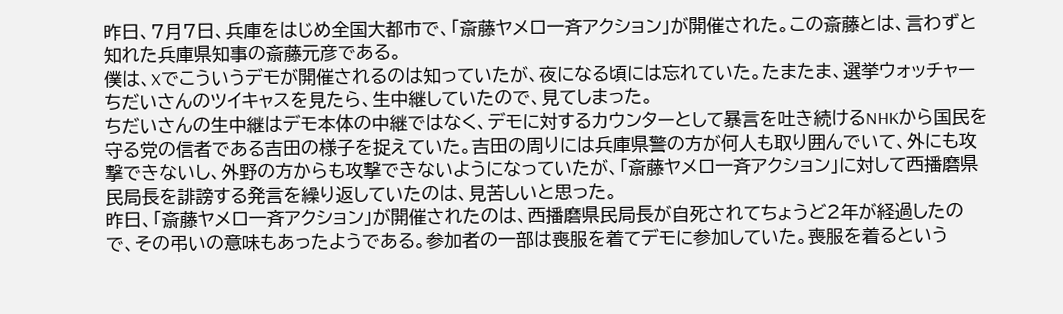昨日、7月7日、兵庫をはじめ全国大都市で、「斎藤ヤメロ一斉アクション」が開催された。この斎藤とは、言わずと知れた兵庫県知事の斎藤元彦である。
僕は、Xでこういうデモが開催されるのは知っていたが、夜になる頃には忘れていた。たまたま、選挙ウォッチャーちだいさんのツイキャスを見たら、生中継していたので、見てしまった。
ちだいさんの生中継はデモ本体の中継ではなく、デモに対するカウンターとして暴言を吐き続けるNHKから国民を守る党の信者である吉田の様子を捉えていた。吉田の周りには兵庫県警の方が何人も取り囲んでいて、外にも攻撃できないし、外野の方からも攻撃できないようになっていたが、「斎藤ヤメロ一斉アクション」に対して西播磨県民局長を誹謗する発言を繰り返していたのは、見苦しいと思った。
昨日、「斎藤ヤメロ一斉アクション」が開催されたのは、西播磨県民局長が自死されてちょうど2年が経過したので、その弔いの意味もあったようである。参加者の一部は喪服を着てデモに参加していた。喪服を着るという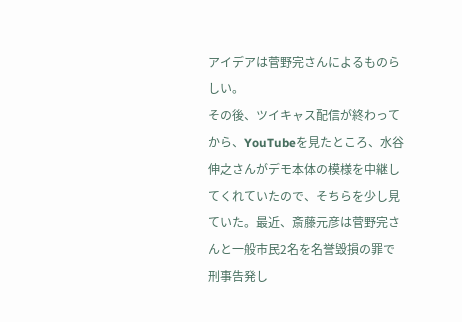アイデアは菅野完さんによるものらしい。
その後、ツイキャス配信が終わってから、YouTubeを見たところ、水谷伸之さんがデモ本体の模様を中継してくれていたので、そちらを少し見ていた。最近、斎藤元彦は菅野完さんと一般市民2名を名誉毀損の罪で刑事告発し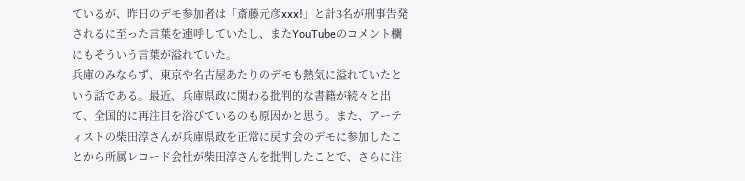ているが、昨日のデモ参加者は「斎藤元彦xxx!」と計3名が刑事告発されるに至った言葉を連呼していたし、またYouTubeのコメント欄にもそういう言葉が溢れていた。
兵庫のみならず、東京や名古屋あたりのデモも熱気に溢れていたという話である。最近、兵庫県政に関わる批判的な書籍が続々と出て、全国的に再注目を浴びているのも原因かと思う。また、アーティストの柴田淳さんが兵庫県政を正常に戻す会のデモに参加したことから所属レコード会社が柴田淳さんを批判したことで、さらに注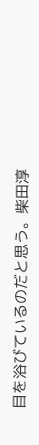目を浴びているのだと思う。柴田淳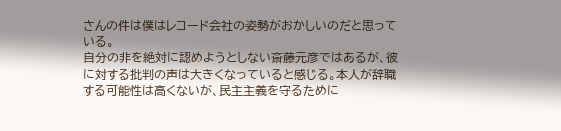さんの件は僕はレコード会社の姿勢がおかしいのだと思っている。
自分の非を絶対に認めようとしない斎藤元彦ではあるが、彼に対する批判の声は大きくなっていると感じる。本人が辞職する可能性は高くないが、民主主義を守るために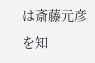は斎藤元彦を知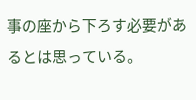事の座から下ろす必要があるとは思っている。